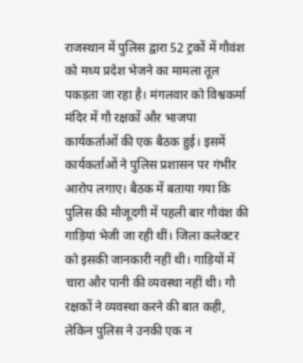राजस्थान में पुलिस द्वारा 52 ट्रकों में गौवंश को मध्य प्रदेश भेजने का मामला तूल पकड़ता जा रहा है। मंगलवार को विश्वकर्मा मंदिर में गौ रक्षकों और भाजपा कार्यकर्ताओं की एक बैठक हुई। इसमें कार्यकर्ताओं ने पुलिस प्रशासन पर गंभीर आरोप लगाए। बैठक में बताया गया कि पुलिस की मौजूदगी में पहली बार गौवंश की गाड़ियां भेजी जा रही थीं। जिला कलेक्टर को इसकी जानकारी नहीं थी। गाड़ियों में चारा और पानी की व्यवस्था नहीं थी। गौ रक्षकों ने व्यवस्था करने की बात कही, लेकिन पुलिस ने उनकी एक न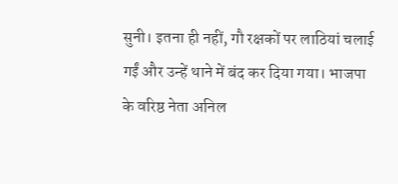सुनी। इतना ही नहीं, गौ रक्षकों पर लाठियां चलाई गईं और उन्हें थाने में बंद कर दिया गया। भाजपा के वरिष्ठ नेता अनिल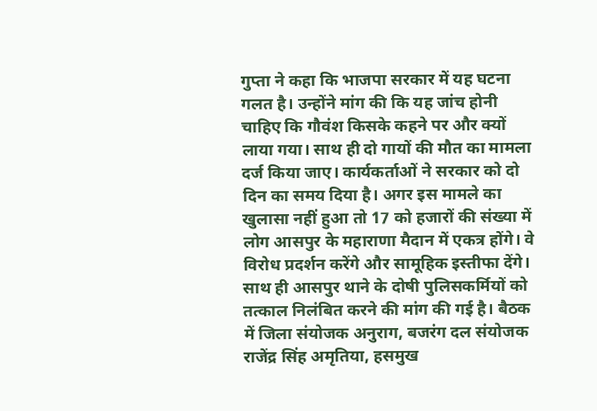गुप्ता ने कहा कि भाजपा सरकार में यह घटना गलत है। उन्होंने मांग की कि यह जांच होनी चाहिए कि गौवंश किसके कहने पर और क्यों लाया गया। साथ ही दो गायों की मौत का मामला दर्ज किया जाए। कार्यकर्ताओं ने सरकार को दो दिन का समय दिया है। अगर इस मामले का खुलासा नहीं हुआ तो 17 को हजारों की संख्या में लोग आसपुर के महाराणा मैदान में एकत्र होंगे। वे विरोध प्रदर्शन करेंगे और सामूहिक इस्तीफा देंगे। साथ ही आसपुर थाने के दोषी पुलिसकर्मियों को तत्काल निलंबित करने की मांग की गई है। बैठक में जिला संयोजक अनुराग, बजरंग दल संयोजक राजेंद्र सिंह अमृतिया, हसमुख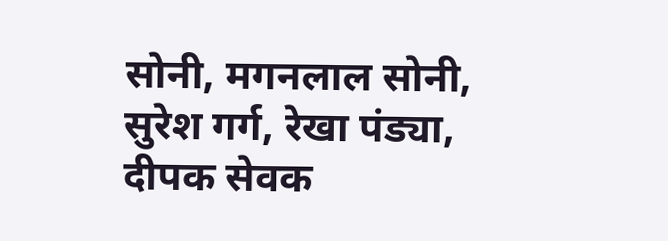सोनी, मगनलाल सोनी, सुरेश गर्ग, रेखा पंड्या, दीपक सेवक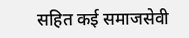सहित कई समाजसेवी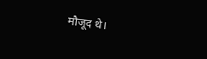मौजूद थे।